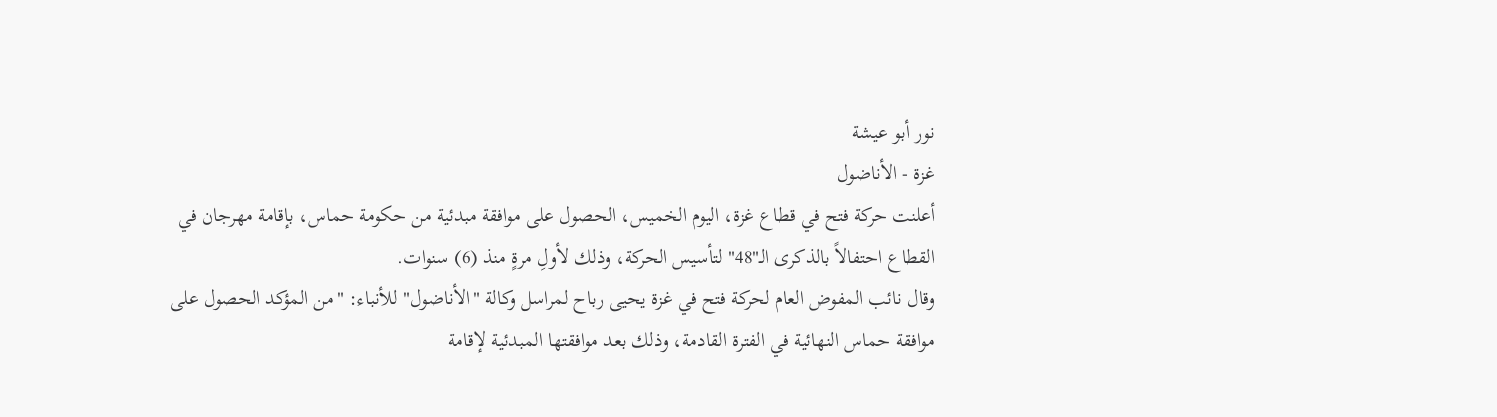نور أبو عيشة
غزة - الأناضول
أعلنت حركة فتح في قطاع غزة، اليوم الخميس، الحصول على موافقة مبدئية من حكومة حماس، بإقامة مهرجان في القطاع احتفالاً بالذكرى الـ"48" لتأسيس الحركة، وذلك لأولِ مرةٍ منذ (6) سنوات.
وقال نائب المفوض العام لحركة فتح في غزة يحيى رباح لمراسل وكالة "الأناضول" للأنباء: "من المؤكد الحصول على موافقة حماس النهائية في الفترة القادمة، وذلك بعد موافقتها المبدئية لإقامة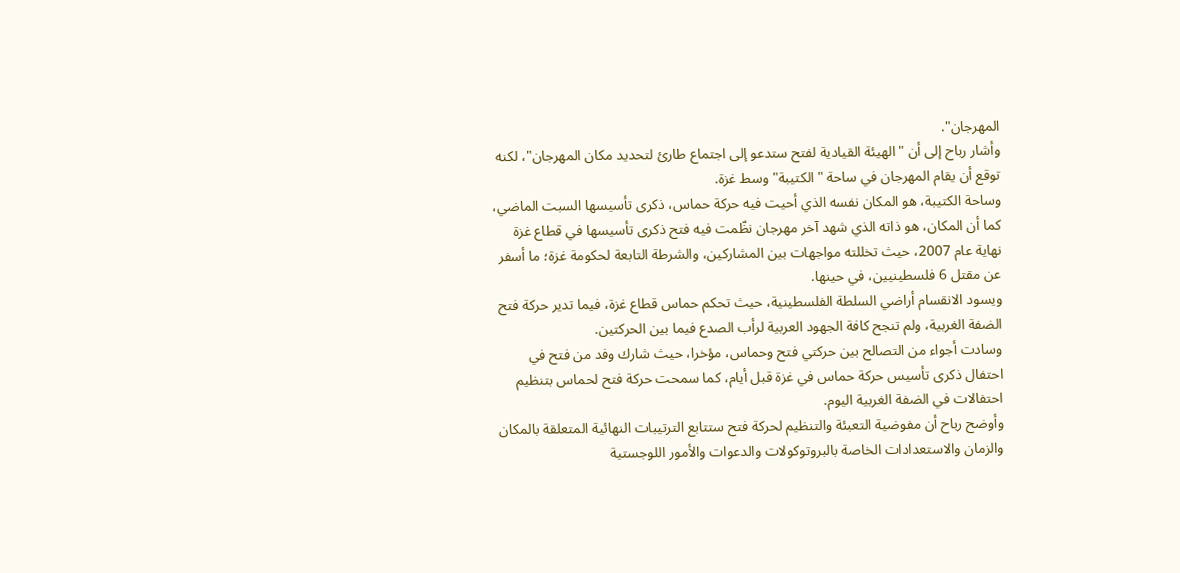المهرجان".
وأشار رباح إلى أن "الهيئة القيادية لفتح ستدعو إلى اجتماع طارئ لتحديد مكان المهرجان"، لكنه توقع أن يقام المهرجان في ساحة "الكتيبة" وسط غزة.
وساحة الكتيبة، هو المكان نفسه الذي أحيت فيه حركة حماس، ذكرى تأسيسها السبت الماضي، كما أن المكان، هو ذاته الذي شهد آخر مهرجان نظّمت فيه فتح ذكرى تأسيسها في قطاع غزة نهاية عام 2007، حيث تخللته مواجهات بين المشاركين، والشرطة التابعة لحكومة غزة؛ ما أسفر عن مقتل 6 فلسطينيين، في حينها.
ويسود الانقسام أراضي السلطة الفلسطينية، حيث تحكم حماس قطاع غزة، فيما تدير حركة فتح الضفة الغربية، ولم تنجح كافة الجهود العربية لرأب الصدع فيما بين الحركتين.
وسادت أجواء من التصالح بين حركتي فتح وحماس، مؤخرا، حيث شارك وفد من فتح في احتفال ذكرى تأسيس حركة حماس في غزة قبل أيام، كما سمحت حركة فتح لحماس بتنظيم احتفالات في الضفة الغربية اليوم.
وأوضح رباح أن مفوضية التعبئة والتنظيم لحركة فتح ستتابع الترتيبات النهائية المتعلقة بالمكان والزمان والاستعدادات الخاصة بالبروتوكولات والدعوات والأمور اللوجستية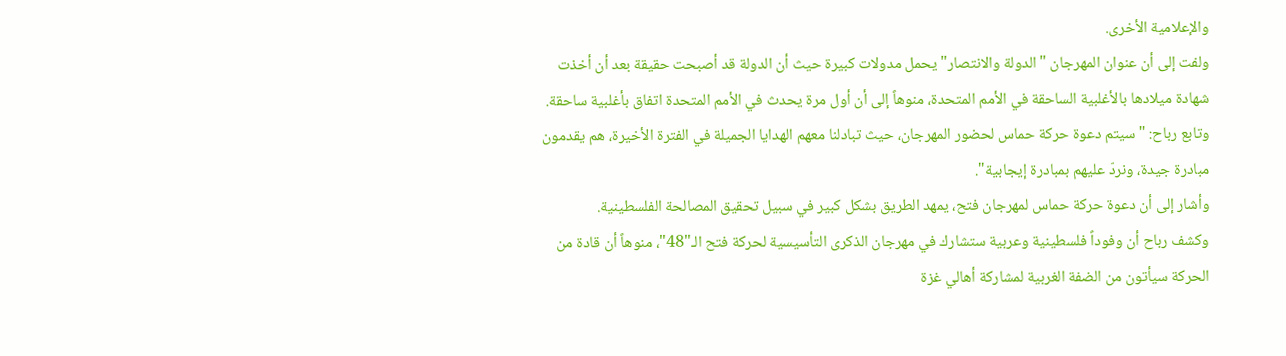والإعلامية الأخرى.
ولفت إلى أن عنوان المهرجان "الدولة والانتصار" يحمل مدولات كبيرة حيث أن الدولة قد أصبحت حقيقة بعد أن أخذت شهادة ميلادها بالأغلبية الساحقة في الأمم المتحدة، منوهاً إلى أن أول مرة يحدث في الأمم المتحدة اتفاق بأغلبية ساحقة.
وتابع رباح: "سيتم دعوة حركة حماس لحضور المهرجان، حيث تبادلنا معهم الهدايا الجميلة في الفترة الأخيرة، هم يقدمون مبادرة جيدة، ونردّ عليهم بمبادرة إيجابية".
وأشار إلى أن دعوة حركة حماس لمهرجان فتح، يمهد الطريق بشكل كبير في سبيل تحقيق المصالحة الفلسطينية.
وكشف رباح أن وفوداً فلسطينية وعربية ستشارك في مهرجان الذكرى التأسيسية لحركة فتح الـ"48"، منوهاً أن قادة من الحركة سيأتون من الضفة الغربية لمشاركة أهالي غزة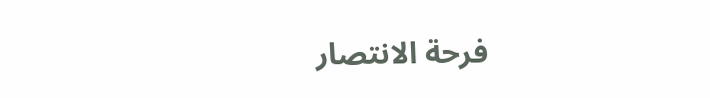فرحة الانتصار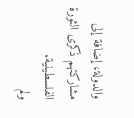والدولة، إضافة إلى مشاركتهم ذكرى الثورة الفلسطينية.
ولم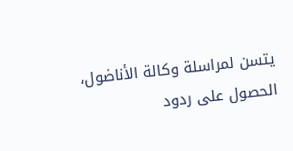يتسن لمراسلة وكالة الأناضول، الحصول على ردود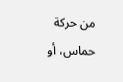من حركة حماس، أو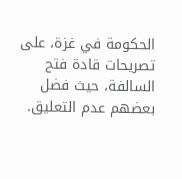الحكومة في غزة، على تصريحات قادة فتح السالفة، حيث فضل بعضهم عدم التعليق.